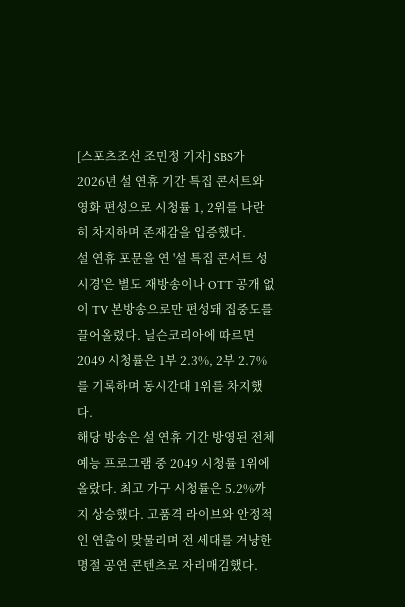[스포츠조선 조민정 기자] SBS가 2026년 설 연휴 기간 특집 콘서트와 영화 편성으로 시청률 1, 2위를 나란히 차지하며 존재감을 입증했다.
설 연휴 포문을 연 '설 특집 콘서트 성시경'은 별도 재방송이나 OTT 공개 없이 TV 본방송으로만 편성돼 집중도를 끌어올렸다. 닐슨코리아에 따르면 2049 시청률은 1부 2.3%, 2부 2.7%를 기록하며 동시간대 1위를 차지했다.
해당 방송은 설 연휴 기간 방영된 전체 예능 프로그램 중 2049 시청률 1위에 올랐다. 최고 가구 시청률은 5.2%까지 상승했다. 고품격 라이브와 안정적인 연출이 맞물리며 전 세대를 겨냥한 명절 공연 콘텐츠로 자리매김했다.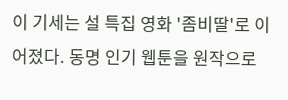이 기세는 설 특집 영화 '좀비딸'로 이어졌다. 동명 인기 웹툰을 원작으로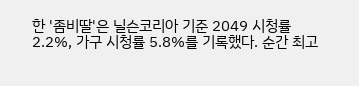한 '좀비딸'은 닐슨코리아 기준 2049 시청률 2.2%, 가구 시청률 5.8%를 기록했다. 순간 최고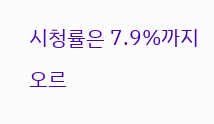시청률은 7.9%까지 오르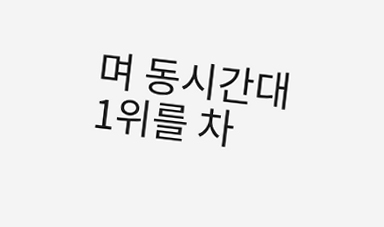며 동시간대 1위를 차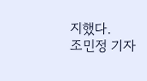지했다.
조민정 기자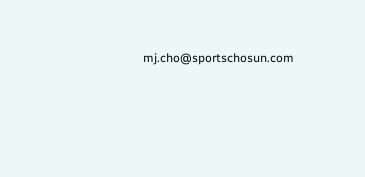mj.cho@sportschosun.com